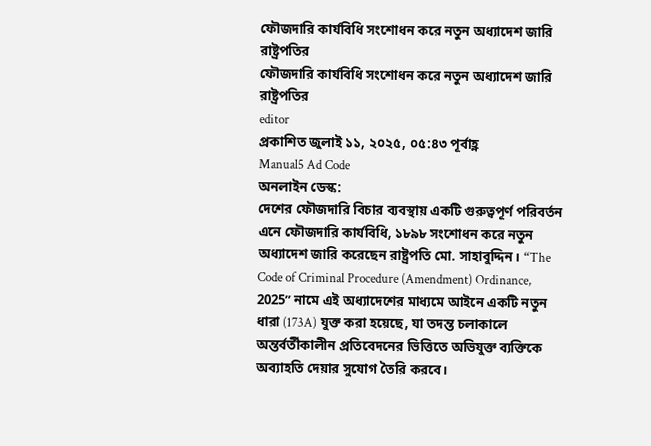ফৌজদারি কার্যবিধি সংশোধন করে নতুন অধ্যাদেশ জারি রাষ্ট্রপতির
ফৌজদারি কার্যবিধি সংশোধন করে নতুন অধ্যাদেশ জারি রাষ্ট্রপতির
editor
প্রকাশিত জুলাই ১১, ২০২৫, ০৫:৪৩ পূর্বাহ্ণ
Manual5 Ad Code
অনলাইন ডেস্ক:
দেশের ফৌজদারি বিচার ব্যবস্থায় একটি গুরুত্বপূর্ণ পরিবর্তন এনে ফৌজদারি কার্যবিধি, ১৮৯৮ সংশোধন করে নতুন অধ্যাদেশ জারি করেছেন রাষ্ট্রপতি মো. সাহাবুদ্দিন। “The Code of Criminal Procedure (Amendment) Ordinance, 2025” নামে এই অধ্যাদেশের মাধ্যমে আইনে একটি নতুন ধারা (173A) যুক্ত করা হয়েছে, যা তদন্ত চলাকালে অন্তর্বর্তীকালীন প্রতিবেদনের ভিত্তিতে অভিযুক্ত ব্যক্তিকে অব্যাহতি দেয়ার সুযোগ তৈরি করবে।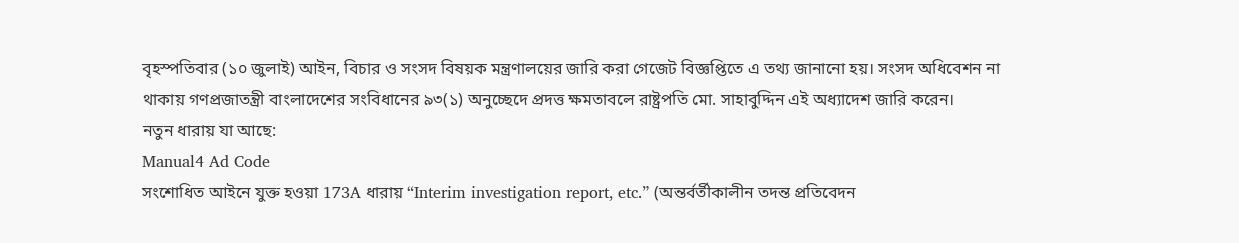বৃহস্পতিবার (১০ জুলাই) আইন, বিচার ও সংসদ বিষয়ক মন্ত্রণালয়ের জারি করা গেজেট বিজ্ঞপ্তিতে এ তথ্য জানানো হয়। সংসদ অধিবেশন না থাকায় গণপ্রজাতন্ত্রী বাংলাদেশের সংবিধানের ৯৩(১) অনুচ্ছেদে প্রদত্ত ক্ষমতাবলে রাষ্ট্রপতি মো. সাহাবুদ্দিন এই অধ্যাদেশ জারি করেন।
নতুন ধারায় যা আছে:
Manual4 Ad Code
সংশোধিত আইনে যুক্ত হওয়া 173A ধারায় “Interim investigation report, etc.” (অন্তর্বর্তীকালীন তদন্ত প্রতিবেদন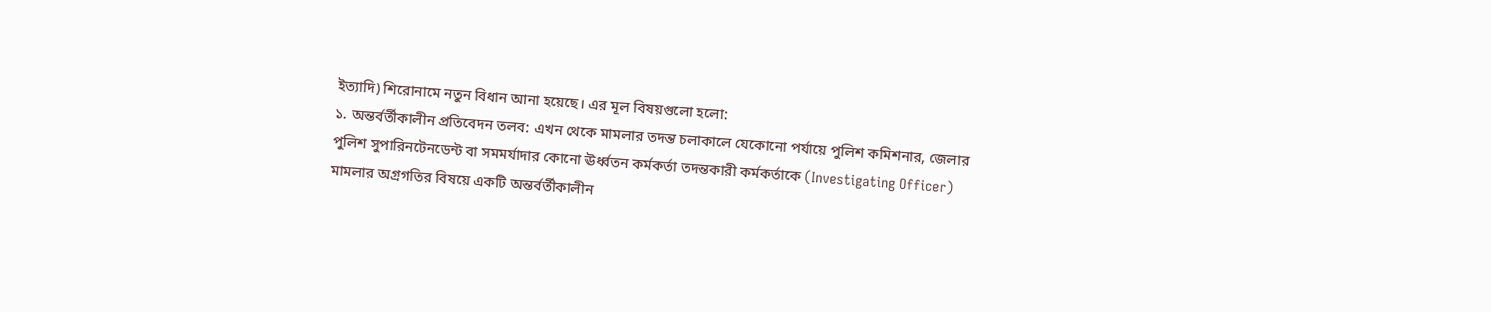ইত্যাদি) শিরোনামে নতুন বিধান আনা হয়েছে। এর মূল বিষয়গুলো হলো:
১. অন্তর্বর্তীকালীন প্রতিবেদন তলব: এখন থেকে মামলার তদন্ত চলাকালে যেকোনো পর্যায়ে পুলিশ কমিশনার, জেলার পুলিশ সুপারিনটেনডেন্ট বা সমমর্যাদার কোনো ঊর্ধ্বতন কর্মকর্তা তদন্তকারী কর্মকর্তাকে (Investigating Officer) মামলার অগ্রগতির বিষয়ে একটি অন্তর্বর্তীকালীন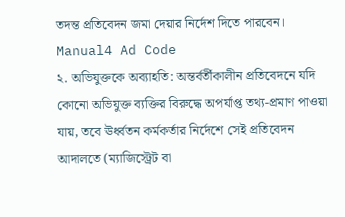তদন্ত প্রতিবেদন জমা দেয়ার নির্দেশ দিতে পারবেন।
Manual4 Ad Code
২. অভিযুক্তকে অব্যাহতি: অন্তর্বর্তীকালীন প্রতিবেদনে যদি কোনো অভিযুক্ত ব্যক্তির বিরুদ্ধে অপর্যাপ্ত তথ্য-প্রমাণ পাওয়া যায়, তবে ঊর্ধ্বতন কর্মকর্তার নির্দেশে সেই প্রতিবেদন আদালতে (ম্যাজিস্ট্রেট বা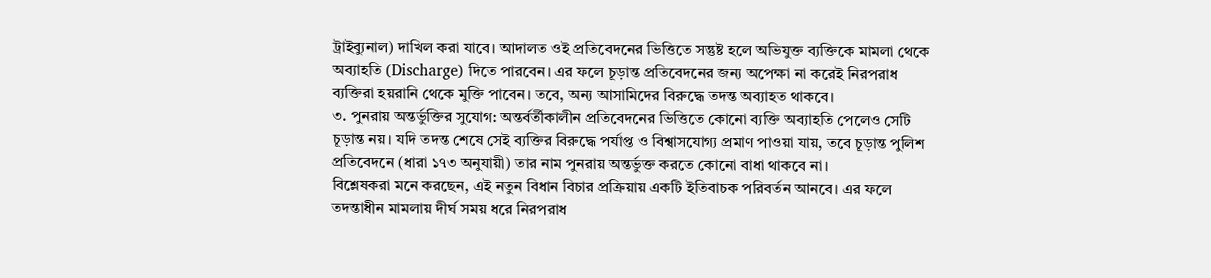ট্রাইব্যুনাল) দাখিল করা যাবে। আদালত ওই প্রতিবেদনের ভিত্তিতে সন্তুষ্ট হলে অভিযুক্ত ব্যক্তিকে মামলা থেকে অব্যাহতি (Discharge) দিতে পারবেন। এর ফলে চূড়ান্ত প্রতিবেদনের জন্য অপেক্ষা না করেই নিরপরাধ ব্যক্তিরা হয়রানি থেকে মুক্তি পাবেন। তবে, অন্য আসামিদের বিরুদ্ধে তদন্ত অব্যাহত থাকবে।
৩. পুনরায় অন্তর্ভুক্তির সুযোগ: অন্তর্বর্তীকালীন প্রতিবেদনের ভিত্তিতে কোনো ব্যক্তি অব্যাহতি পেলেও সেটি চূড়ান্ত নয়। যদি তদন্ত শেষে সেই ব্যক্তির বিরুদ্ধে পর্যাপ্ত ও বিশ্বাসযোগ্য প্রমাণ পাওয়া যায়, তবে চূড়ান্ত পুলিশ প্রতিবেদনে (ধারা ১৭৩ অনুযায়ী) তার নাম পুনরায় অন্তর্ভুক্ত করতে কোনো বাধা থাকবে না।
বিশ্লেষকরা মনে করছেন, এই নতুন বিধান বিচার প্রক্রিয়ায় একটি ইতিবাচক পরিবর্তন আনবে। এর ফলে তদন্তাধীন মামলায় দীর্ঘ সময় ধরে নিরপরাধ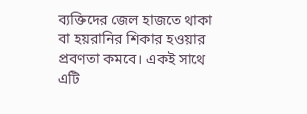ব্যক্তিদের জেল হাজতে থাকা বা হয়রানির শিকার হওয়ার প্রবণতা কমবে। একই সাথে এটি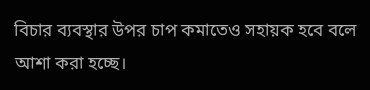বিচার ব্যবস্থার উপর চাপ কমাতেও সহায়ক হবে বলে আশা করা হচ্ছে।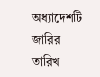অধ্যাদেশটি জারির তারিখ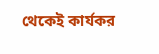থেকেই কার্যকর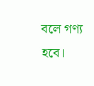বলে গণ্য হবে।